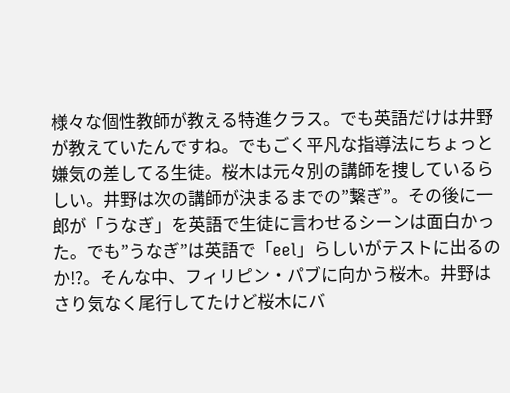様々な個性教師が教える特進クラス。でも英語だけは井野が教えていたんですね。でもごく平凡な指導法にちょっと嫌気の差してる生徒。桜木は元々別の講師を捜しているらしい。井野は次の講師が決まるまでの”繋ぎ”。その後に一郎が「うなぎ」を英語で生徒に言わせるシーンは面白かった。でも”うなぎ”は英語で「eel」らしいがテストに出るのか!?。そんな中、フィリピン・パブに向かう桜木。井野はさり気なく尾行してたけど桜木にバ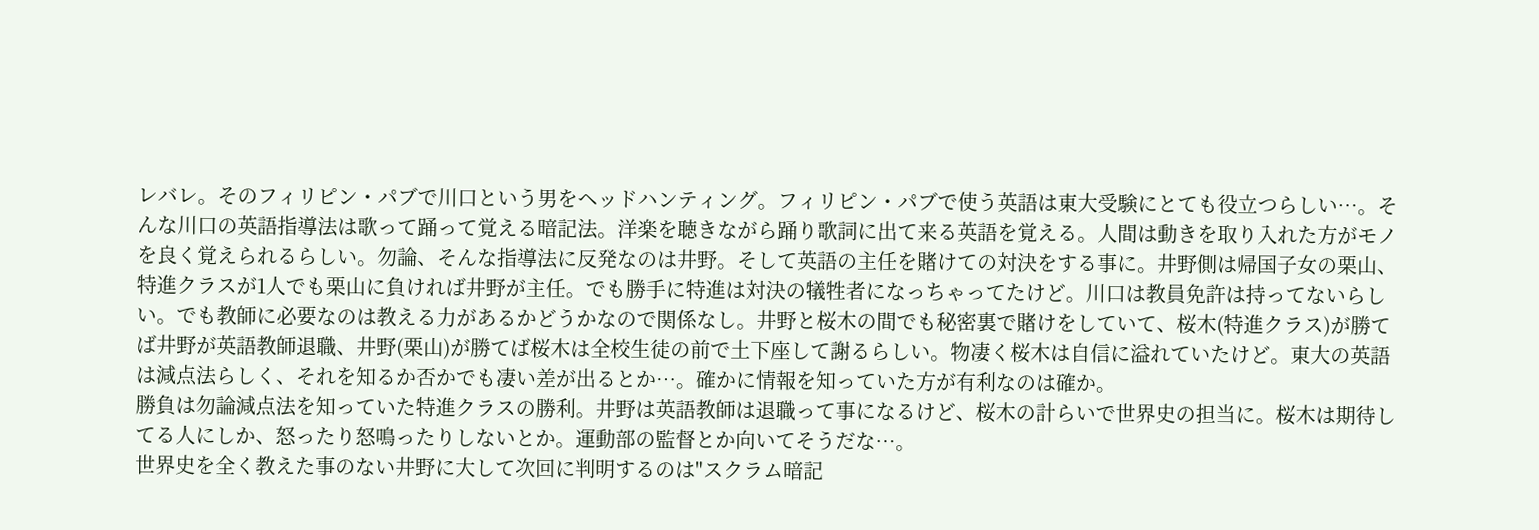レバレ。そのフィリピン・パブで川口という男をヘッドハンティング。フィリピン・パブで使う英語は東大受験にとても役立つらしい…。そんな川口の英語指導法は歌って踊って覚える暗記法。洋楽を聴きながら踊り歌詞に出て来る英語を覚える。人間は動きを取り入れた方がモノを良く覚えられるらしい。勿論、そんな指導法に反発なのは井野。そして英語の主任を賭けての対決をする事に。井野側は帰国子女の栗山、特進クラスが1人でも栗山に負ければ井野が主任。でも勝手に特進は対決の犠牲者になっちゃってたけど。川口は教員免許は持ってないらしい。でも教師に必要なのは教える力があるかどうかなので関係なし。井野と桜木の間でも秘密裏で賭けをしていて、桜木(特進クラス)が勝てば井野が英語教師退職、井野(栗山)が勝てば桜木は全校生徒の前で土下座して謝るらしい。物凄く桜木は自信に溢れていたけど。東大の英語は減点法らしく、それを知るか否かでも凄い差が出るとか…。確かに情報を知っていた方が有利なのは確か。
勝負は勿論減点法を知っていた特進クラスの勝利。井野は英語教師は退職って事になるけど、桜木の計らいで世界史の担当に。桜木は期待してる人にしか、怒ったり怒鳴ったりしないとか。運動部の監督とか向いてそうだな…。
世界史を全く教えた事のない井野に大して次回に判明するのは"スクラム暗記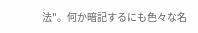法"。何か暗記するにも色々な名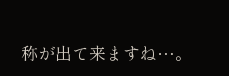称が出て来ますね…。